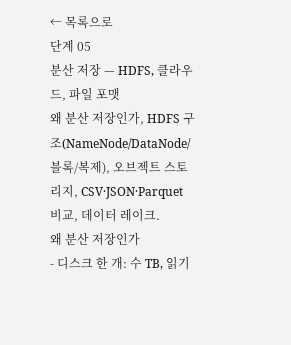← 목록으로
단계 05
분산 저장 — HDFS, 클라우드, 파일 포맷
왜 분산 저장인가, HDFS 구조(NameNode/DataNode/블록/복제), 오브젝트 스토리지, CSV·JSON·Parquet 비교, 데이터 레이크.
왜 분산 저장인가
- 디스크 한 개: 수 TB, 읽기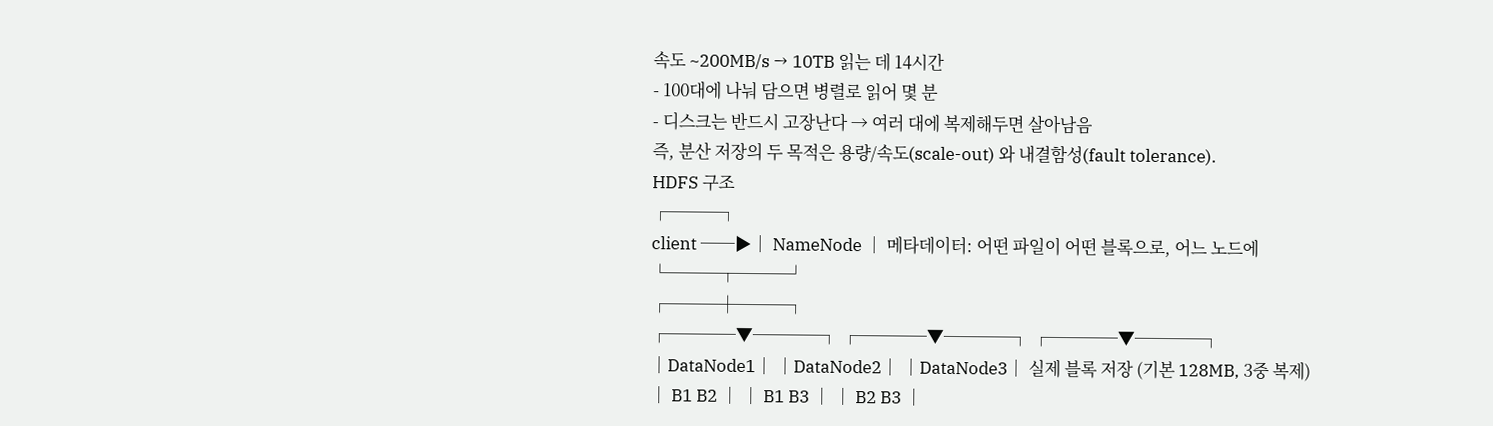속도 ~200MB/s → 10TB 읽는 데 14시간
- 100대에 나눠 담으면 병렬로 읽어 몇 분
- 디스크는 반드시 고장난다 → 여러 대에 복제해두면 살아남음
즉, 분산 저장의 두 목적은 용량/속도(scale-out) 와 내결함성(fault tolerance).
HDFS 구조
┌───┐
client ──▶│ NameNode │ 메타데이터: 어떤 파일이 어떤 블록으로, 어느 노드에
└───┬───┘
┌───┼───┐
┌────▼────┐ ┌────▼────┐ ┌────▼────┐
│DataNode1│ │DataNode2│ │DataNode3│ 실제 블록 저장 (기본 128MB, 3중 복제)
│ B1 B2 │ │ B1 B3 │ │ B2 B3 │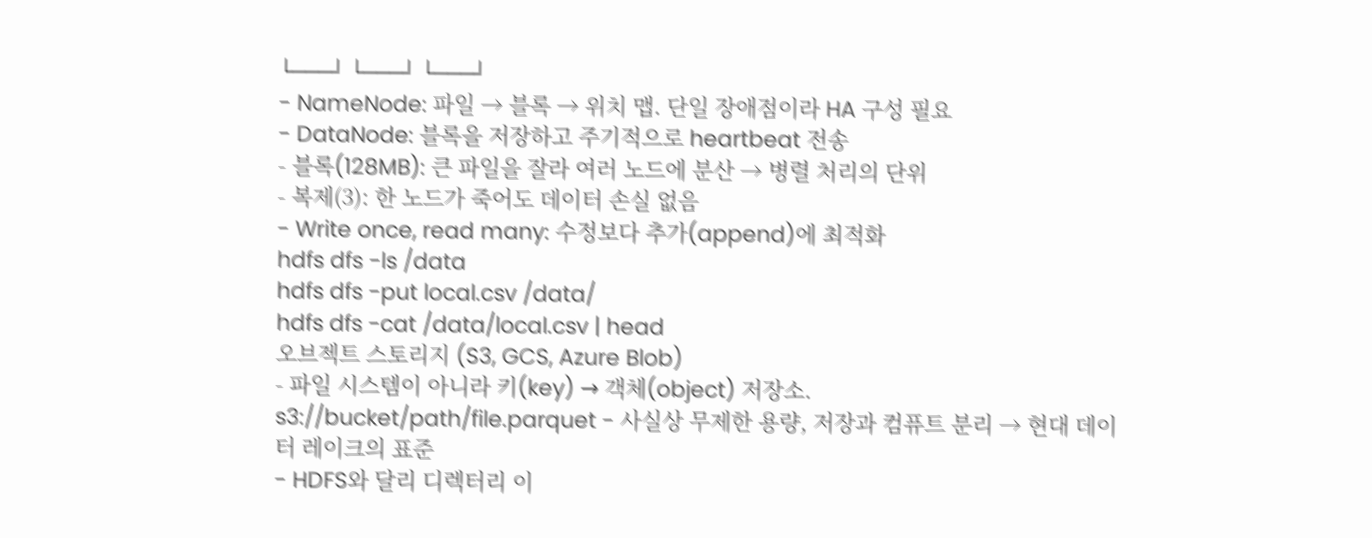└───┘ └───┘ └───┘
- NameNode: 파일 → 블록 → 위치 맵. 단일 장애점이라 HA 구성 필요
- DataNode: 블록을 저장하고 주기적으로 heartbeat 전송
- 블록(128MB): 큰 파일을 잘라 여러 노드에 분산 → 병렬 처리의 단위
- 복제(3): 한 노드가 죽어도 데이터 손실 없음
- Write once, read many: 수정보다 추가(append)에 최적화
hdfs dfs -ls /data
hdfs dfs -put local.csv /data/
hdfs dfs -cat /data/local.csv | head
오브젝트 스토리지 (S3, GCS, Azure Blob)
- 파일 시스템이 아니라 키(key) → 객체(object) 저장소.
s3://bucket/path/file.parquet - 사실상 무제한 용량, 저장과 컴퓨트 분리 → 현대 데이터 레이크의 표준
- HDFS와 달리 디렉터리 이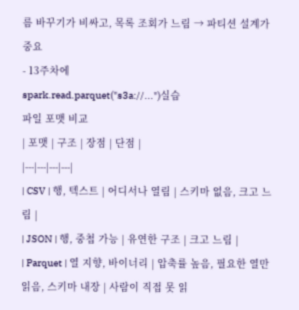름 바꾸기가 비싸고, 목록 조회가 느림 → 파티션 설계가 중요
- 13주차에
spark.read.parquet("s3a://...")실습
파일 포맷 비교
| 포맷 | 구조 | 장점 | 단점 |
|---|---|---|---|
| CSV | 행, 텍스트 | 어디서나 열림 | 스키마 없음, 크고 느림 |
| JSON | 행, 중첩 가능 | 유연한 구조 | 크고 느림 |
| Parquet | 열 지향, 바이너리 | 압축률 높음, 필요한 열만 읽음, 스키마 내장 | 사람이 직접 못 읽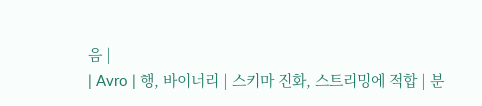음 |
| Avro | 행, 바이너리 | 스키마 진화, 스트리밍에 적합 | 분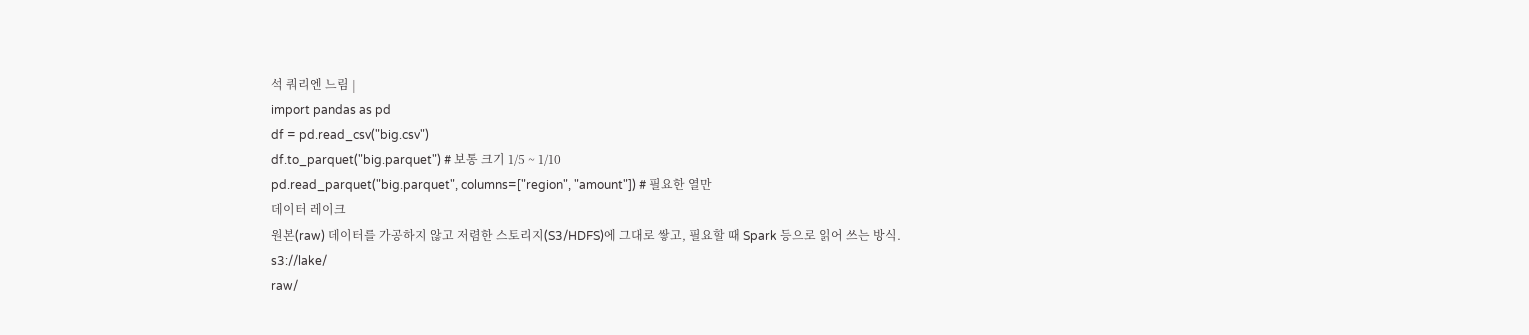석 쿼리엔 느림 |
import pandas as pd
df = pd.read_csv("big.csv")
df.to_parquet("big.parquet") # 보통 크기 1/5 ~ 1/10
pd.read_parquet("big.parquet", columns=["region", "amount"]) # 필요한 열만
데이터 레이크
원본(raw) 데이터를 가공하지 않고 저렴한 스토리지(S3/HDFS)에 그대로 쌓고, 필요할 때 Spark 등으로 읽어 쓰는 방식.
s3://lake/
raw/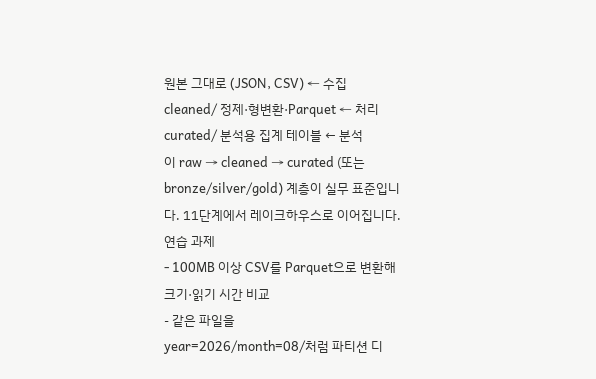원본 그대로 (JSON, CSV) ← 수집
cleaned/ 정제·형변환·Parquet ← 처리
curated/ 분석용 집계 테이블 ← 분석
이 raw → cleaned → curated (또는 bronze/silver/gold) 계층이 실무 표준입니다. 11단계에서 레이크하우스로 이어집니다.
연습 과제
- 100MB 이상 CSV를 Parquet으로 변환해 크기·읽기 시간 비교
- 같은 파일을
year=2026/month=08/처럼 파티션 디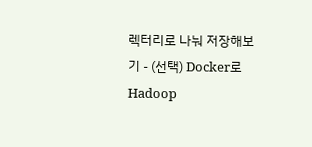렉터리로 나눠 저장해보기 - (선택) Docker로 Hadoop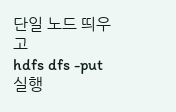단일 노드 띄우고
hdfs dfs -put실행